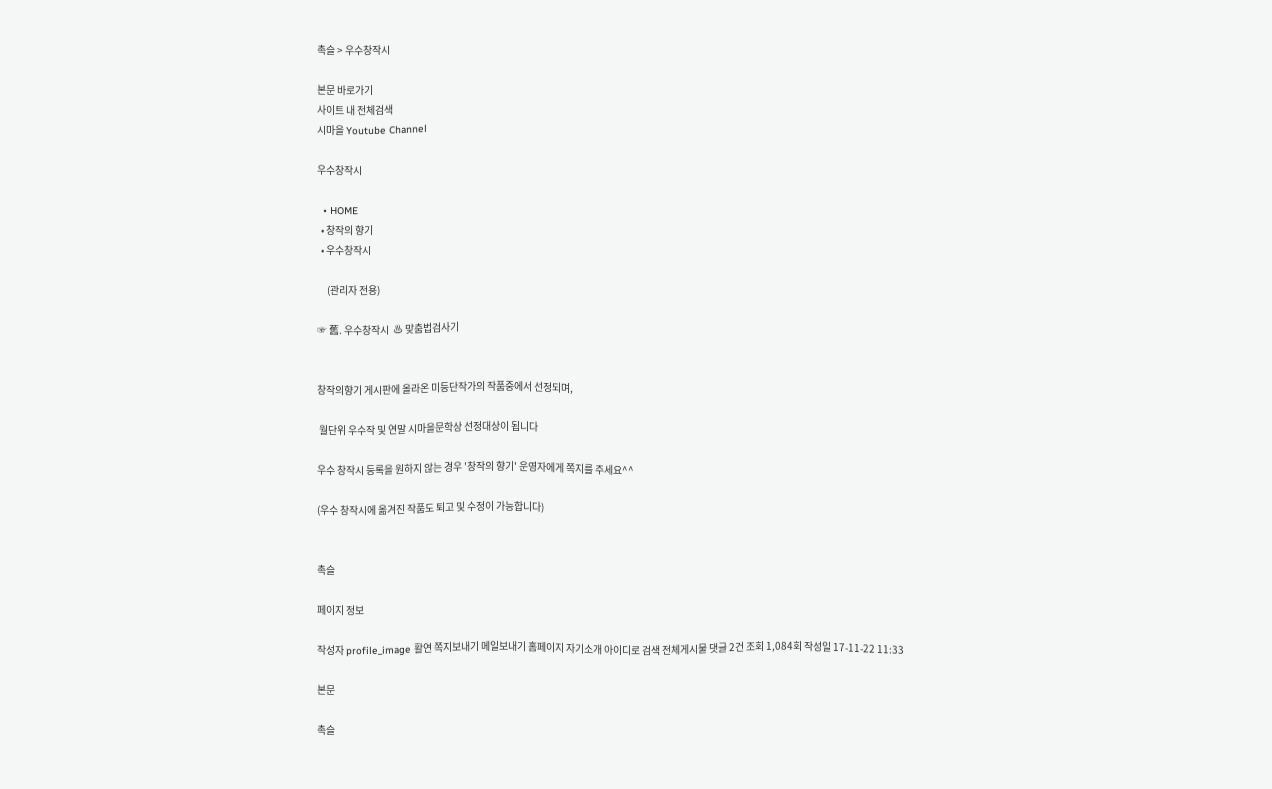촉슬 > 우수창작시

본문 바로가기
사이트 내 전체검색
시마을 Youtube Channel

우수창작시

  • HOME
  • 창작의 향기
  • 우수창작시

     (관리자 전용)

☞ 舊. 우수창작시  ♨ 맞춤법검사기


창작의향기 게시판에 올라온 미등단작가의 작품중에서 선정되며,

 월단위 우수작 및 연말 시마을문학상 선정대상이 됩니다

우수 창작시 등록을 원하지 않는 경우 '창작의 향기' 운영자에게 쪽지를 주세요^^

(우수 창작시에 옮겨진 작품도 퇴고 및 수정이 가능합니다)


촉슬

페이지 정보

작성자 profile_image 활연 쪽지보내기 메일보내기 홈페이지 자기소개 아이디로 검색 전체게시물 댓글 2건 조회 1,084회 작성일 17-11-22 11:33

본문

촉슬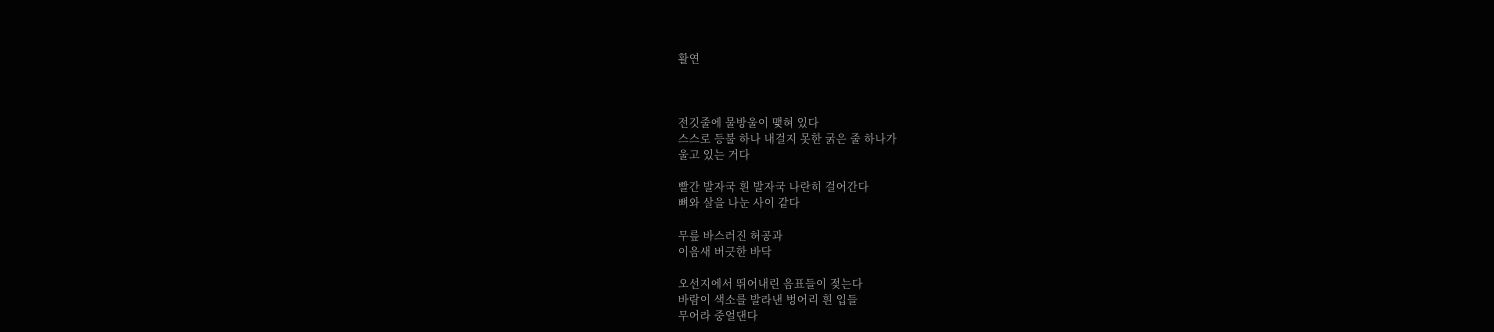활연



전깃줄에 물방울이 맺혀 있다
스스로 등불 하나 내걸지 못한 굵은 줄 하나가
울고 있는 거다

빨간 발자국 흰 발자국 나란히 걸어간다
뼈와 살을 나눈 사이 같다

무릎 바스러진 허공과
이음새 버긋한 바닥

오선지에서 뛰어내린 음표들이 젖는다
바람이 색소를 발라낸 벙어리 흰 입들
무어라 중얼댄다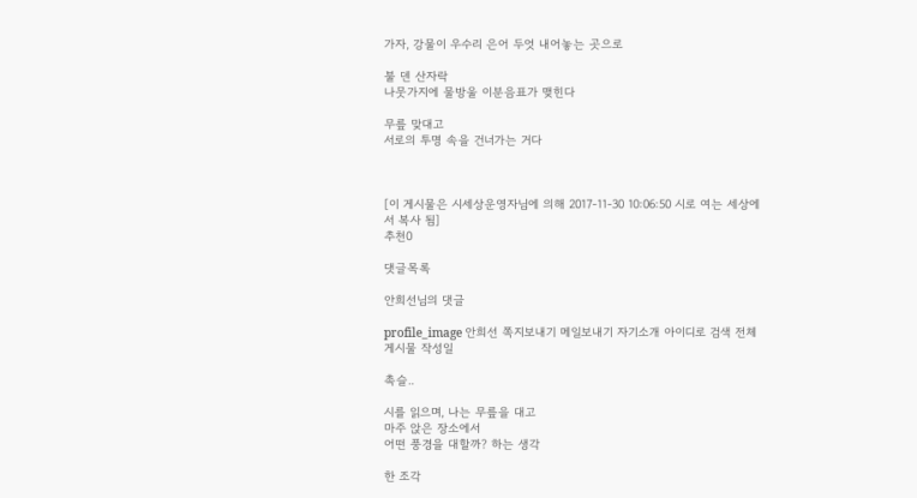가자, 강물이 우수리 은어 두엇 내어놓는 곳으로

불 덴 산자락
나뭇가지에 물방울 이분음표가 맺힌다

무릎 맞대고
서로의 투명 속을 건너가는 거다



[이 게시물은 시세상운영자님에 의해 2017-11-30 10:06:50 시로 여는 세상에서 복사 됨]
추천0

댓글목록

안희선님의 댓글

profile_image 안희선 쪽지보내기 메일보내기 자기소개 아이디로 검색 전체게시물 작성일

촉슬..

시를 읽으며, 나는 무릎을 대고
마주 앉은 장소에서
어떤 풍경을 대할까? 하는 생각

한 조각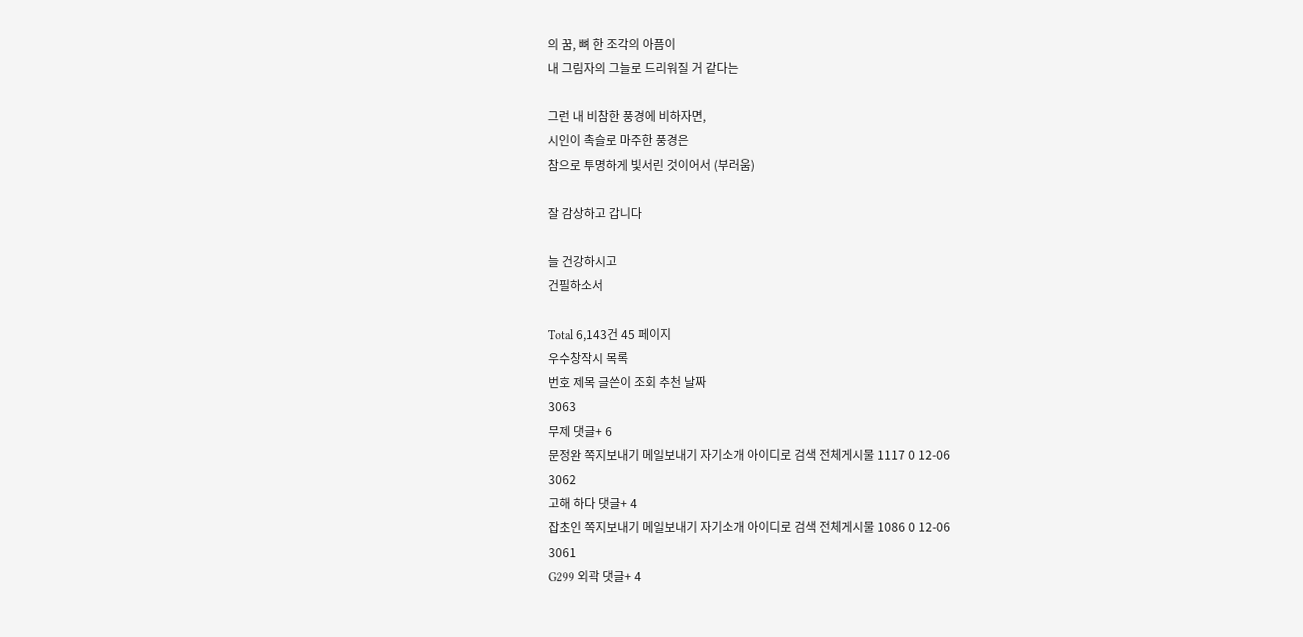의 꿈, 뼈 한 조각의 아픔이
내 그림자의 그늘로 드리워질 거 같다는

그런 내 비참한 풍경에 비하자면,
시인이 촉슬로 마주한 풍경은
참으로 투명하게 빛서린 것이어서 (부러움)

잘 감상하고 갑니다

늘 건강하시고
건필하소서

Total 6,143건 45 페이지
우수창작시 목록
번호 제목 글쓴이 조회 추천 날짜
3063
무제 댓글+ 6
문정완 쪽지보내기 메일보내기 자기소개 아이디로 검색 전체게시물 1117 0 12-06
3062
고해 하다 댓글+ 4
잡초인 쪽지보내기 메일보내기 자기소개 아이디로 검색 전체게시물 1086 0 12-06
3061
G299 외곽 댓글+ 4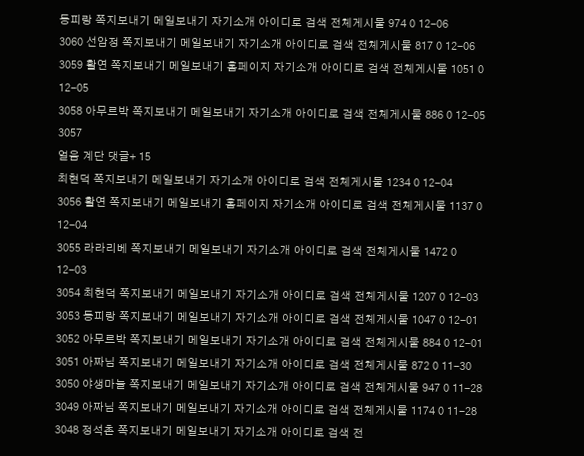동피랑 쪽지보내기 메일보내기 자기소개 아이디로 검색 전체게시물 974 0 12-06
3060 선암정 쪽지보내기 메일보내기 자기소개 아이디로 검색 전체게시물 817 0 12-06
3059 활연 쪽지보내기 메일보내기 홈페이지 자기소개 아이디로 검색 전체게시물 1051 0 12-05
3058 아무르박 쪽지보내기 메일보내기 자기소개 아이디로 검색 전체게시물 886 0 12-05
3057
얼음 계단 댓글+ 15
최현덕 쪽지보내기 메일보내기 자기소개 아이디로 검색 전체게시물 1234 0 12-04
3056 활연 쪽지보내기 메일보내기 홈페이지 자기소개 아이디로 검색 전체게시물 1137 0 12-04
3055 라라리베 쪽지보내기 메일보내기 자기소개 아이디로 검색 전체게시물 1472 0 12-03
3054 최현덕 쪽지보내기 메일보내기 자기소개 아이디로 검색 전체게시물 1207 0 12-03
3053 동피랑 쪽지보내기 메일보내기 자기소개 아이디로 검색 전체게시물 1047 0 12-01
3052 아무르박 쪽지보내기 메일보내기 자기소개 아이디로 검색 전체게시물 884 0 12-01
3051 아짜님 쪽지보내기 메일보내기 자기소개 아이디로 검색 전체게시물 872 0 11-30
3050 야생마늘 쪽지보내기 메일보내기 자기소개 아이디로 검색 전체게시물 947 0 11-28
3049 아짜님 쪽지보내기 메일보내기 자기소개 아이디로 검색 전체게시물 1174 0 11-28
3048 정석촌 쪽지보내기 메일보내기 자기소개 아이디로 검색 전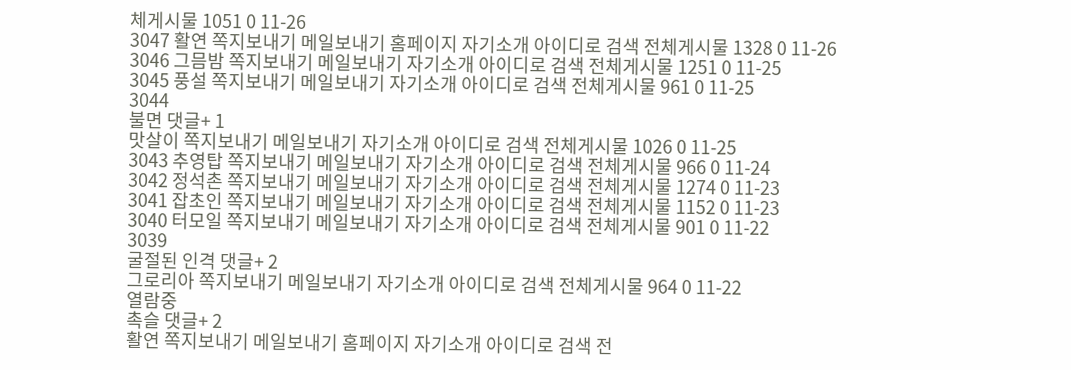체게시물 1051 0 11-26
3047 활연 쪽지보내기 메일보내기 홈페이지 자기소개 아이디로 검색 전체게시물 1328 0 11-26
3046 그믐밤 쪽지보내기 메일보내기 자기소개 아이디로 검색 전체게시물 1251 0 11-25
3045 풍설 쪽지보내기 메일보내기 자기소개 아이디로 검색 전체게시물 961 0 11-25
3044
불면 댓글+ 1
맛살이 쪽지보내기 메일보내기 자기소개 아이디로 검색 전체게시물 1026 0 11-25
3043 추영탑 쪽지보내기 메일보내기 자기소개 아이디로 검색 전체게시물 966 0 11-24
3042 정석촌 쪽지보내기 메일보내기 자기소개 아이디로 검색 전체게시물 1274 0 11-23
3041 잡초인 쪽지보내기 메일보내기 자기소개 아이디로 검색 전체게시물 1152 0 11-23
3040 터모일 쪽지보내기 메일보내기 자기소개 아이디로 검색 전체게시물 901 0 11-22
3039
굴절된 인격 댓글+ 2
그로리아 쪽지보내기 메일보내기 자기소개 아이디로 검색 전체게시물 964 0 11-22
열람중
촉슬 댓글+ 2
활연 쪽지보내기 메일보내기 홈페이지 자기소개 아이디로 검색 전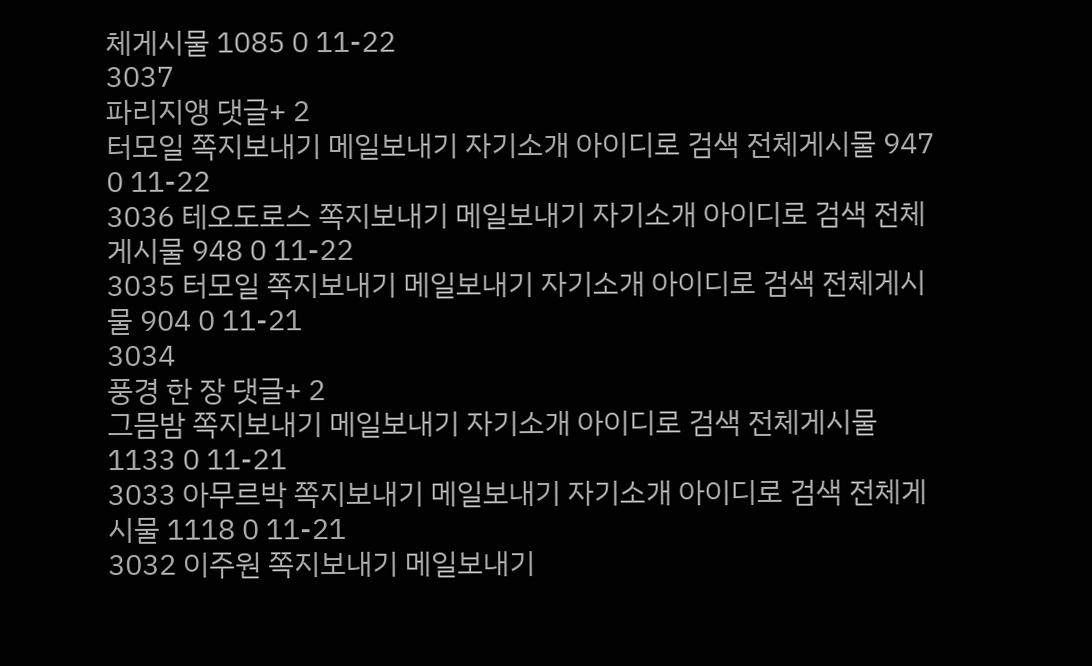체게시물 1085 0 11-22
3037
파리지앵 댓글+ 2
터모일 쪽지보내기 메일보내기 자기소개 아이디로 검색 전체게시물 947 0 11-22
3036 테오도로스 쪽지보내기 메일보내기 자기소개 아이디로 검색 전체게시물 948 0 11-22
3035 터모일 쪽지보내기 메일보내기 자기소개 아이디로 검색 전체게시물 904 0 11-21
3034
풍경 한 장 댓글+ 2
그믐밤 쪽지보내기 메일보내기 자기소개 아이디로 검색 전체게시물 1133 0 11-21
3033 아무르박 쪽지보내기 메일보내기 자기소개 아이디로 검색 전체게시물 1118 0 11-21
3032 이주원 쪽지보내기 메일보내기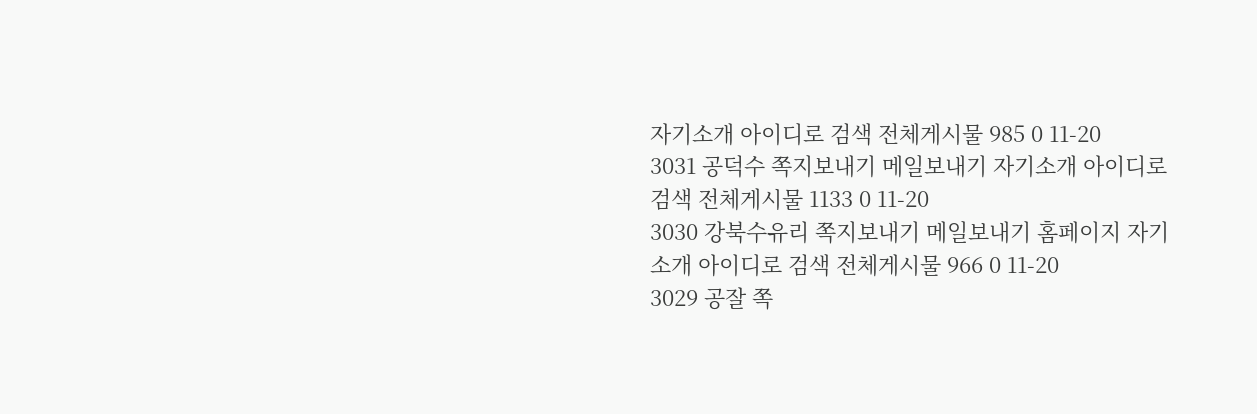자기소개 아이디로 검색 전체게시물 985 0 11-20
3031 공덕수 쪽지보내기 메일보내기 자기소개 아이디로 검색 전체게시물 1133 0 11-20
3030 강북수유리 쪽지보내기 메일보내기 홈페이지 자기소개 아이디로 검색 전체게시물 966 0 11-20
3029 공잘 쪽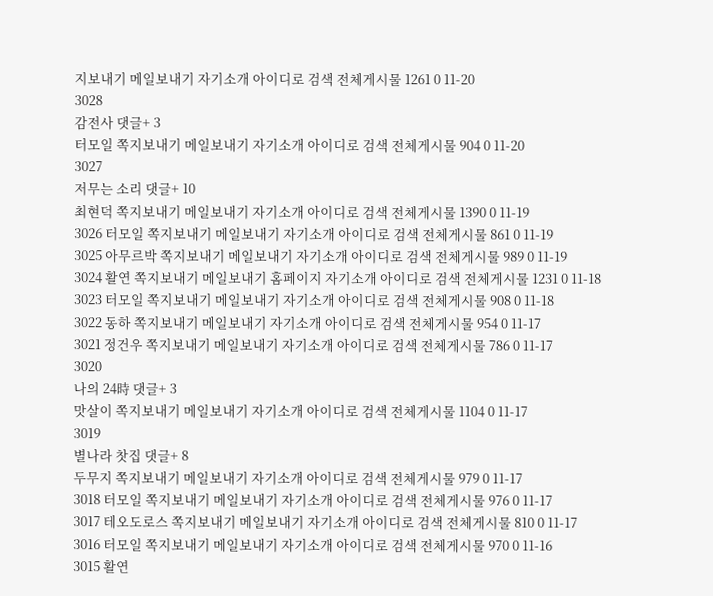지보내기 메일보내기 자기소개 아이디로 검색 전체게시물 1261 0 11-20
3028
감전사 댓글+ 3
터모일 쪽지보내기 메일보내기 자기소개 아이디로 검색 전체게시물 904 0 11-20
3027
저무는 소리 댓글+ 10
최현덕 쪽지보내기 메일보내기 자기소개 아이디로 검색 전체게시물 1390 0 11-19
3026 터모일 쪽지보내기 메일보내기 자기소개 아이디로 검색 전체게시물 861 0 11-19
3025 아무르박 쪽지보내기 메일보내기 자기소개 아이디로 검색 전체게시물 989 0 11-19
3024 활연 쪽지보내기 메일보내기 홈페이지 자기소개 아이디로 검색 전체게시물 1231 0 11-18
3023 터모일 쪽지보내기 메일보내기 자기소개 아이디로 검색 전체게시물 908 0 11-18
3022 동하 쪽지보내기 메일보내기 자기소개 아이디로 검색 전체게시물 954 0 11-17
3021 정건우 쪽지보내기 메일보내기 자기소개 아이디로 검색 전체게시물 786 0 11-17
3020
나의 24時 댓글+ 3
맛살이 쪽지보내기 메일보내기 자기소개 아이디로 검색 전체게시물 1104 0 11-17
3019
별나라 찻집 댓글+ 8
두무지 쪽지보내기 메일보내기 자기소개 아이디로 검색 전체게시물 979 0 11-17
3018 터모일 쪽지보내기 메일보내기 자기소개 아이디로 검색 전체게시물 976 0 11-17
3017 테오도로스 쪽지보내기 메일보내기 자기소개 아이디로 검색 전체게시물 810 0 11-17
3016 터모일 쪽지보내기 메일보내기 자기소개 아이디로 검색 전체게시물 970 0 11-16
3015 활연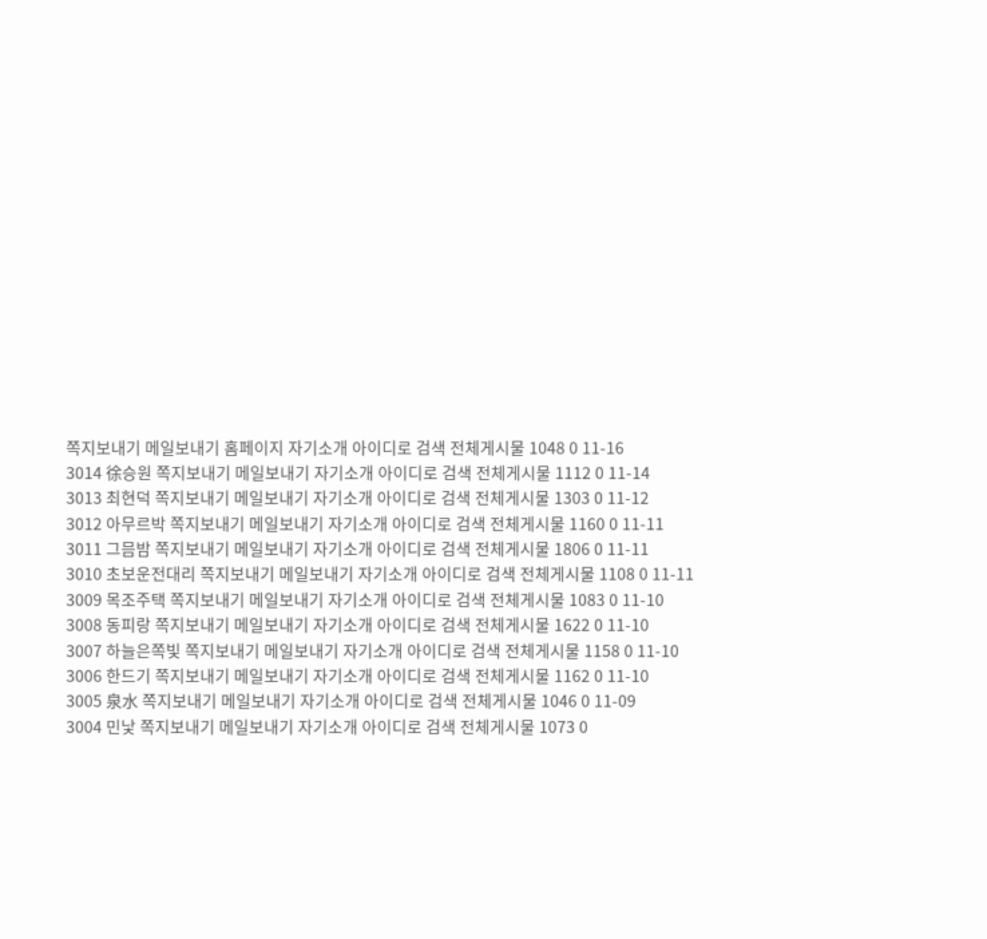쪽지보내기 메일보내기 홈페이지 자기소개 아이디로 검색 전체게시물 1048 0 11-16
3014 徐승원 쪽지보내기 메일보내기 자기소개 아이디로 검색 전체게시물 1112 0 11-14
3013 최현덕 쪽지보내기 메일보내기 자기소개 아이디로 검색 전체게시물 1303 0 11-12
3012 아무르박 쪽지보내기 메일보내기 자기소개 아이디로 검색 전체게시물 1160 0 11-11
3011 그믐밤 쪽지보내기 메일보내기 자기소개 아이디로 검색 전체게시물 1806 0 11-11
3010 초보운전대리 쪽지보내기 메일보내기 자기소개 아이디로 검색 전체게시물 1108 0 11-11
3009 목조주택 쪽지보내기 메일보내기 자기소개 아이디로 검색 전체게시물 1083 0 11-10
3008 동피랑 쪽지보내기 메일보내기 자기소개 아이디로 검색 전체게시물 1622 0 11-10
3007 하늘은쪽빛 쪽지보내기 메일보내기 자기소개 아이디로 검색 전체게시물 1158 0 11-10
3006 한드기 쪽지보내기 메일보내기 자기소개 아이디로 검색 전체게시물 1162 0 11-10
3005 泉水 쪽지보내기 메일보내기 자기소개 아이디로 검색 전체게시물 1046 0 11-09
3004 민낯 쪽지보내기 메일보내기 자기소개 아이디로 검색 전체게시물 1073 0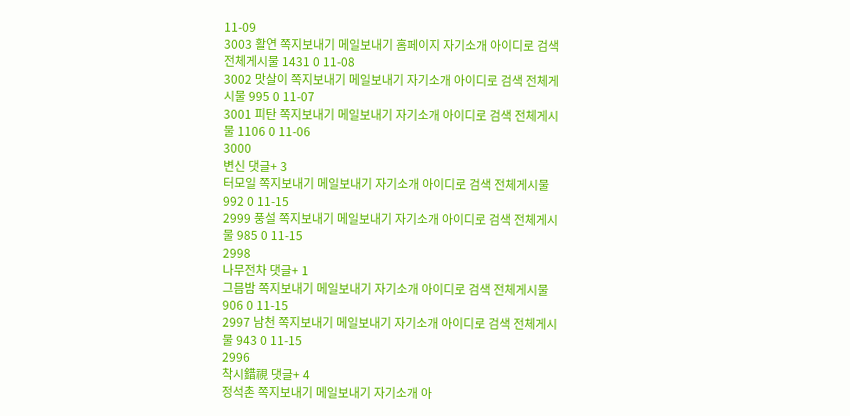11-09
3003 활연 쪽지보내기 메일보내기 홈페이지 자기소개 아이디로 검색 전체게시물 1431 0 11-08
3002 맛살이 쪽지보내기 메일보내기 자기소개 아이디로 검색 전체게시물 995 0 11-07
3001 피탄 쪽지보내기 메일보내기 자기소개 아이디로 검색 전체게시물 1106 0 11-06
3000
변신 댓글+ 3
터모일 쪽지보내기 메일보내기 자기소개 아이디로 검색 전체게시물 992 0 11-15
2999 풍설 쪽지보내기 메일보내기 자기소개 아이디로 검색 전체게시물 985 0 11-15
2998
나무전차 댓글+ 1
그믐밤 쪽지보내기 메일보내기 자기소개 아이디로 검색 전체게시물 906 0 11-15
2997 남천 쪽지보내기 메일보내기 자기소개 아이디로 검색 전체게시물 943 0 11-15
2996
착시錯視 댓글+ 4
정석촌 쪽지보내기 메일보내기 자기소개 아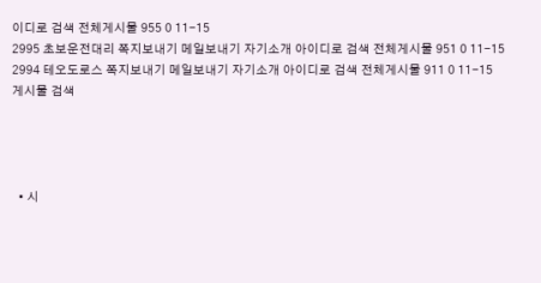이디로 검색 전체게시물 955 0 11-15
2995 초보운전대리 쪽지보내기 메일보내기 자기소개 아이디로 검색 전체게시물 951 0 11-15
2994 테오도로스 쪽지보내기 메일보내기 자기소개 아이디로 검색 전체게시물 911 0 11-15
게시물 검색




  • 시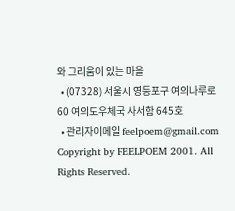와 그리움이 있는 마을
  • (07328) 서울시 영등포구 여의나루로 60 여의도우체국 사서함 645호
  • 관리자이메일 feelpoem@gmail.com
Copyright by FEELPOEM 2001. All Rights Reserved.